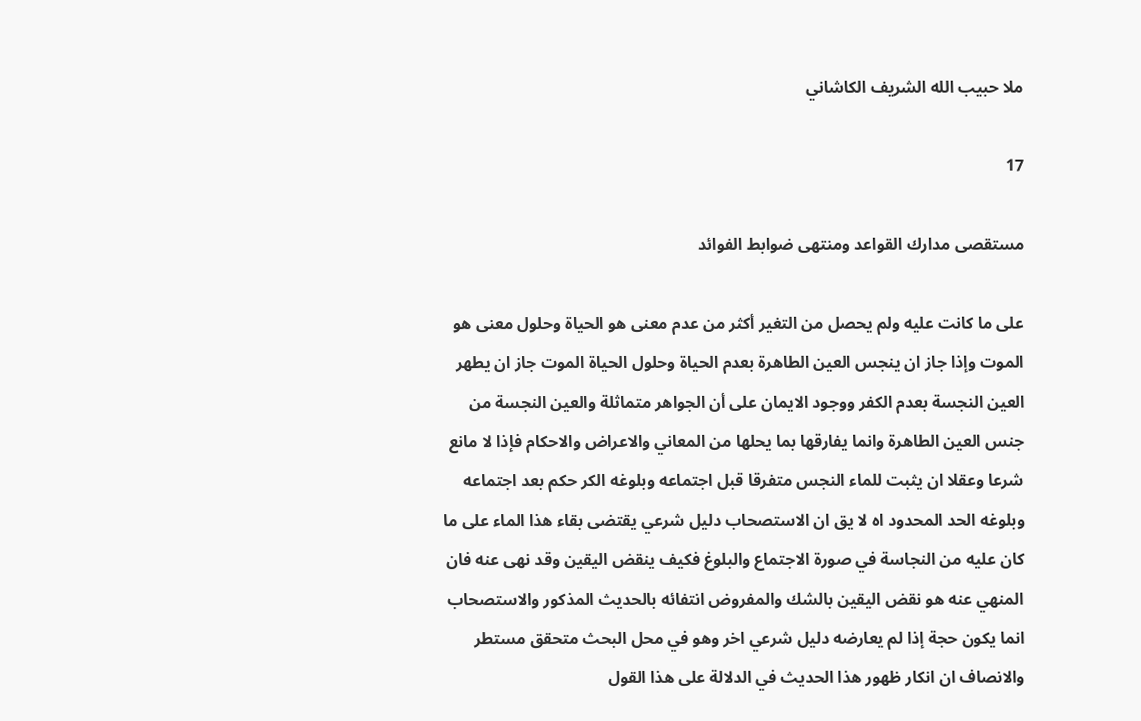ملا حبيب الله الشريف الكاشاني

17

مستقصى مدارك القواعد ومنتهى ضوابط الفوائد

على ما كانت عليه ولم يحصل من التغير أكثر من عدم معنى هو الحياة وحلول معنى هو الموت وإذا جاز ان ينجس العين الطاهرة بعدم الحياة وحلول الحياة الموت جاز ان يطهر العين النجسة بعدم الكفر ووجود الايمان على أن الجواهر متماثلة والعين النجسة من جنس العين الطاهرة وانما يفارقها بما يحلها من المعاني والاعراض والاحكام فإذا لا مانع شرعا وعقلا ان يثبت للماء النجس متفرقا قبل اجتماعه وبلوغه الكر حكم بعد اجتماعه وبلوغه الحد المحدود اه لا يق ان الاستصحاب دليل شرعي يقتضى بقاء هذا الماء على ما كان عليه من النجاسة في صورة الاجتماع والبلوغ فكيف ينقض اليقين وقد نهى عنه فان المنهي عنه هو نقض اليقين بالشك والمفروض انتفائه بالحديث المذكور والاستصحاب انما يكون حجة إذا لم يعارضه دليل شرعي اخر وهو في محل البحث متحقق مستطر والانصاف ان انكار ظهور هذا الحديث في الدلالة على هذا القول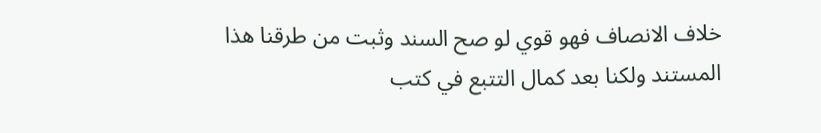خلاف الانصاف فهو قوي لو صح السند وثبت من طرقنا هذا المستند ولكنا بعد كمال التتبع في كتب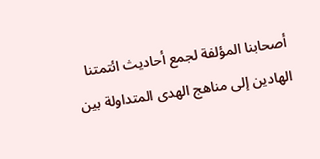أصحابنا المؤلفة لجمع أحاديث ائتمتنا الهادين إلى مناهج الهدى المتداولة بين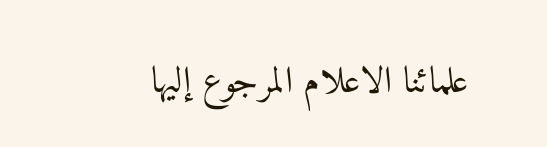علمائنا الاعلام المرجوع إليها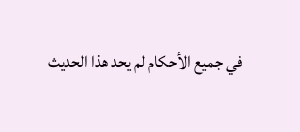في جميع الأحكام لم يحد هذا الحديث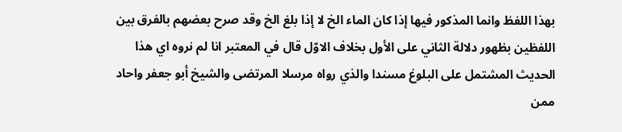بهذا اللفظ وانما المذكور فيها إذا كان الماء الخ لا إذا بلغ الخ وقد صرح بعضهم بالفرق بين اللفظين بظهور دلالة الثاني على الأول بخلاف الاوّل قال في المعتبر انا لم نروه اي هذا الحديث المشتمل على البلوغ مسندا والذي رواه مرسلا المرتضى والشيخ أبو جعفر واحاد ممن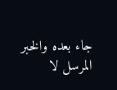جاء بعده والخبر المرسل لا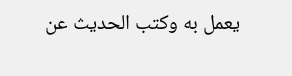يعمل به وكتب الحديث عن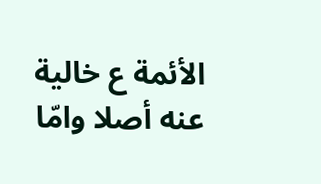الأئمة ع خالية عنه أصلا وامّا